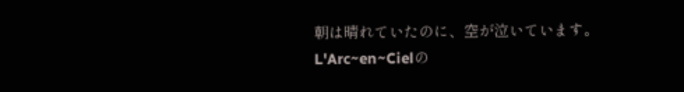朝は晴れていたのに、空が泣いています。
L'Arc~en~Cielの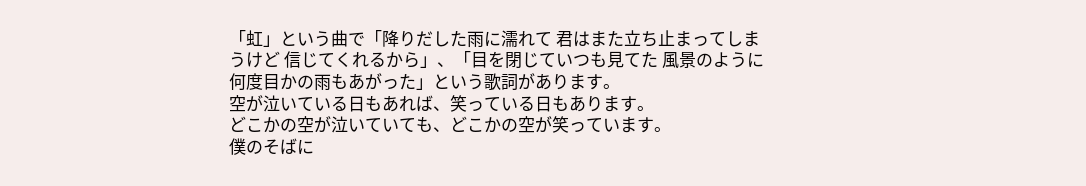「虹」という曲で「降りだした雨に濡れて 君はまた立ち止まってしまうけど 信じてくれるから」、「目を閉じていつも見てた 風景のように 何度目かの雨もあがった」という歌詞があります。
空が泣いている日もあれば、笑っている日もあります。
どこかの空が泣いていても、どこかの空が笑っています。
僕のそばに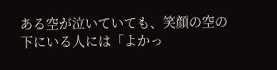ある空が泣いていても、笑顔の空の下にいる人には「よかっ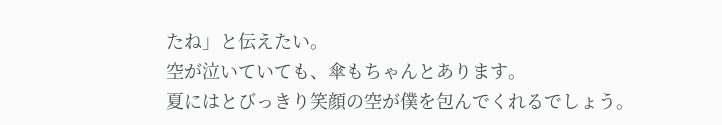たね」と伝えたい。
空が泣いていても、傘もちゃんとあります。
夏にはとびっきり笑顔の空が僕を包んでくれるでしょう。